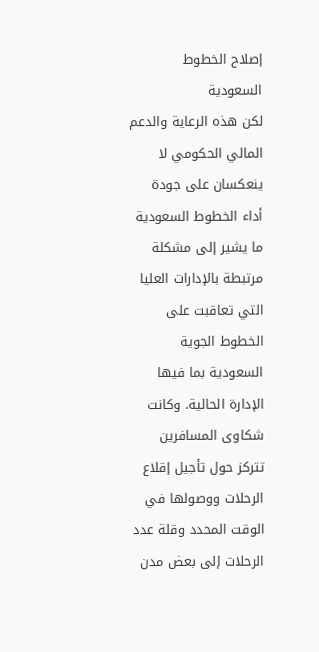إصلاح الخطوط السعودية
لكن هذه الرعاية والدعم المالي الحكومي لا ينعكسان على جودة أداء الخطوط السعودية ما يشير إلى مشكلة مرتبطة بالإدارات العليا التي تعاقبت على الخطوط الجوية السعودية بما فيها الإدارة الحالية. وكانت شكاوى المسافرين تتركز حول تأجيل إقلاع الرحلات ووصولها في الوقت المحدد وقلة عدد الرحلات إلى بعض مدن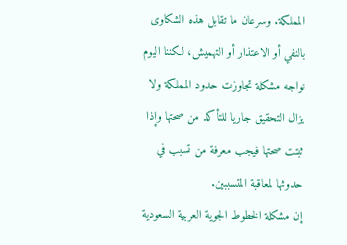المملكة. وسرعان ما تقابل هذه الشكاوى بالنفي أو الاعتذار أو التهميش، لكننا اليوم نواجه مشكلة تجاوزت حدود المملكة ولا يزال التحقيق جاريا للتأكد من صحتها وإذا ثبتت صحتها فيجب معرفة من تسبب في حدوثها لمعاقبة المتسببين.
إن مشكلة الخطوط الجوية العربية السعودية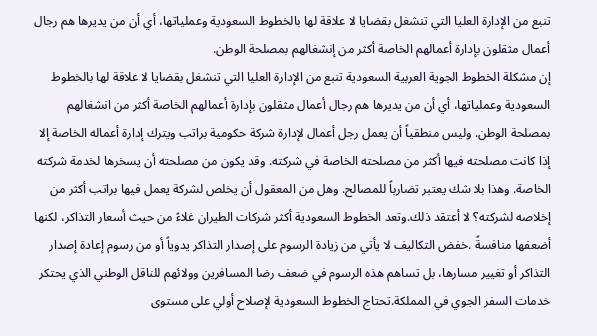تنبع من الإدارة العليا التي تنشغل بقضايا لا علاقة لها بالخطوط السعودية وعملياتها، أي أن من يديرها هم رجال أعمال مثقلون بإدارة أعمالهم الخاصة أكثر من إنشغالهم بمصلحة الوطن.
إن مشكلة الخطوط الجوية العربية السعودية تنبع من الإدارة العليا التي تنشغل بقضايا لا علاقة لها بالخطوط السعودية وعملياتها، أي أن من يديرها هم رجال أعمال مثقلون بإدارة أعمالهم الخاصة أكثر من انشغالهم بمصلحة الوطن. وليس منطقياً أن يعمل رجل أعمال لإدارة شركة حكومية براتب ويترك إدارة أعماله الخاصة إلا إذا كانت مصلحته فيها أكثر من مصلحته الخاصة في شركته. وقد يكون من مصلحته أن يسخرها لخدمة شركته الخاصة. وهذا بلا شك يعتبر تضارباً للمصالح. وهل من المعقول أن يخلص لشركة يعمل فيها براتب أكثر من إخلاصه لشركته؟ لا أعتقد ذلك.وتعد الخطوط السعودية أكثر شركات الطيران غلاءً من حيث أسعار التذاكر، لكنها أضعفها منافسةً .خفض التكاليف لا يأتي من زيادة الرسوم على إصدار التذاكر يدوياً أو من رسوم إعادة إصدار التذاكر أو تغيير مسارها، بل تساهم هذه الرسوم في ضعف رضا المسافرين وولائهم للناقل الوطني الذي يحتكر خدمات السفر الجوي في المملكة.تحتاج الخطوط السعودية لإصلاح أولي على مستوى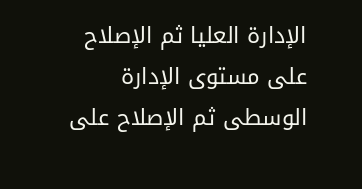الإدارة العليا ثم الإصلاح على مستوى الإدارة الوسطى ثم الإصلاح على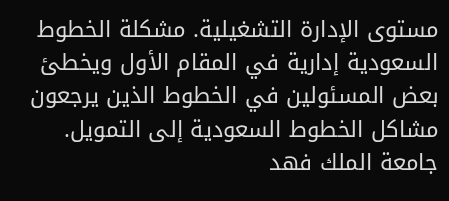مستوى الإدارة التشغيلية. مشكلة الخطوط السعودية إدارية في المقام الأول ويخطئ بعض المسئولين في الخطوط الذين يرجعون مشاكل الخطوط السعودية إلى التمويل.
جامعة الملك فهد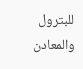للبترول والمعادن